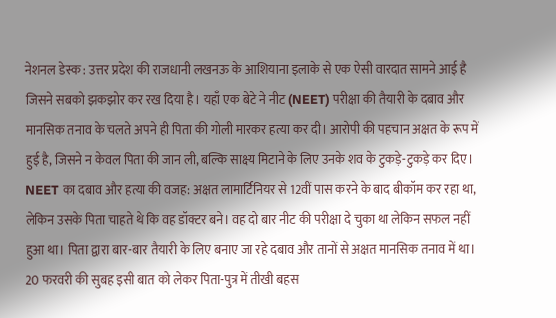नेशनल डेस्क : उत्तर प्रदेश की राजधानी लखनऊ के आशियाना इलाके से एक ऐसी वारदात सामने आई है जिसने सबको झकझोर कर रख दिया है। यहाँ एक बेटे ने नीट (NEET) परीक्षा की तैयारी के दबाव और मानसिक तनाव के चलते अपने ही पिता की गोली मारकर हत्या कर दी। आरोपी की पहचान अक्षत के रूप में हुई है, जिसने न केवल पिता की जान ली, बल्कि साक्ष्य मिटाने के लिए उनके शव के टुकड़े-टुकड़े कर दिए।
NEET का दबाव और हत्या की वजह: अक्षत लामार्टिनियर से 12वीं पास करने के बाद बीकॉम कर रहा था, लेकिन उसके पिता चाहते थे कि वह डॉक्टर बने। वह दो बार नीट की परीक्षा दे चुका था लेकिन सफल नहीं हुआ था। पिता द्वारा बार-बार तैयारी के लिए बनाए जा रहे दबाव और तानों से अक्षत मानसिक तनाव में था। 20 फरवरी की सुबह इसी बात को लेकर पिता-पुत्र में तीखी बहस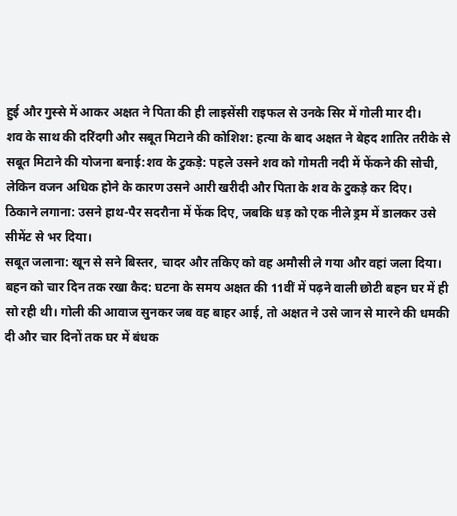हुई और गुस्से में आकर अक्षत ने पिता की ही लाइसेंसी राइफल से उनके सिर में गोली मार दी।
शव के साथ की दरिंदगी और सबूत मिटाने की कोशिश: हत्या के बाद अक्षत ने बेहद शातिर तरीके से सबूत मिटाने की योजना बनाई:शव के टुकड़े: पहले उसने शव को गोमती नदी में फेंकने की सोची, लेकिन वजन अधिक होने के कारण उसने आरी खरीदी और पिता के शव के टुकड़े कर दिए।
ठिकाने लगाना: उसने हाथ-पैर सदरौना में फेंक दिए, जबकि धड़ को एक नीले ड्रम में डालकर उसे सीमेंट से भर दिया।
सबूत जलाना: खून से सने बिस्तर, चादर और तकिए को वह अमौसी ले गया और वहां जला दिया।
बहन को चार दिन तक रखा कैद: घटना के समय अक्षत की 11वीं में पढ़ने वाली छोटी बहन घर में ही सो रही थी। गोली की आवाज सुनकर जब वह बाहर आई, तो अक्षत ने उसे जान से मारने की धमकी दी और चार दिनों तक घर में बंधक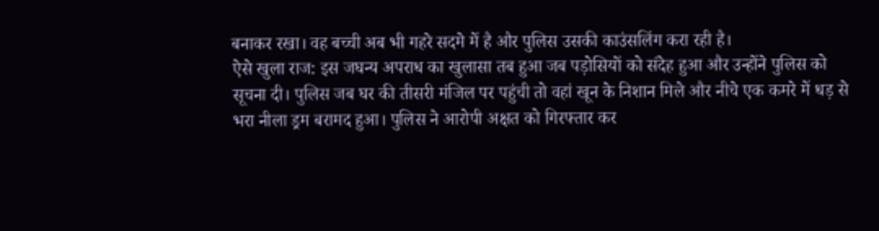बनाकर रखा। वह बच्ची अब भी गहरे सदमे में है और पुलिस उसकी काउंसलिंग करा रही है।
ऐसे खुला राज: इस जघन्य अपराध का खुलासा तब हुआ जब पड़ोसियों को संदेह हुआ और उन्होंने पुलिस को सूचना दी। पुलिस जब घर की तीसरी मंजिल पर पहुंची तो वहां खून के निशान मिले और नीचे एक कमरे में धड़ से भरा नीला ड्रम बरामद हुआ। पुलिस ने आरोपी अक्षत को गिरफ्तार कर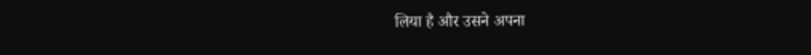लिया है और उसने अपना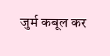जुर्म कबूल कर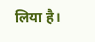लिया है।